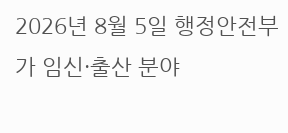2026년 8월 5일 행정안전부가 임신·출산 분야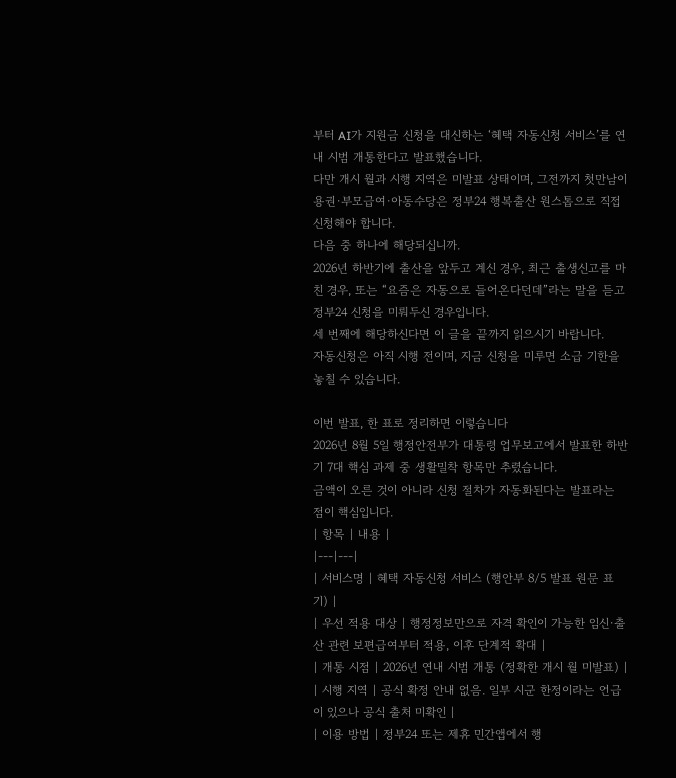부터 AI가 지원금 신청을 대신하는 ‘혜택 자동신청 서비스’를 연내 시범 개통한다고 발표했습니다.
다만 개시 월과 시행 지역은 미발표 상태이며, 그전까지 첫만남이용권·부모급여·아동수당은 정부24 행복출산 원스톱으로 직접 신청해야 합니다.
다음 중 하나에 해당되십니까.
2026년 하반기에 출산을 앞두고 계신 경우, 최근 출생신고를 마친 경우, 또는 “요즘은 자동으로 들어온다던데”라는 말을 듣고 정부24 신청을 미뤄두신 경우입니다.
세 번째에 해당하신다면 이 글을 끝까지 읽으시기 바랍니다.
자동신청은 아직 시행 전이며, 지금 신청을 미루면 소급 기한을 놓칠 수 있습니다.

이번 발표, 한 표로 정리하면 이렇습니다
2026년 8월 5일 행정안전부가 대통령 업무보고에서 발표한 하반기 7대 핵심 과제 중 생활밀착 항목만 추렸습니다.
금액이 오른 것이 아니라 신청 절차가 자동화된다는 발표라는 점이 핵심입니다.
| 항목 | 내용 |
|---|---|
| 서비스명 | 혜택 자동신청 서비스 (행안부 8/5 발표 원문 표기) |
| 우선 적용 대상 | 행정정보만으로 자격 확인이 가능한 임신·출산 관련 보편급여부터 적용, 이후 단계적 확대 |
| 개통 시점 | 2026년 연내 시범 개통 (정확한 개시 월 미발표) |
| 시행 지역 | 공식 확정 안내 없음. 일부 시군 한정이라는 언급이 있으나 공식 출처 미확인 |
| 이용 방법 | 정부24 또는 제휴 민간앱에서 행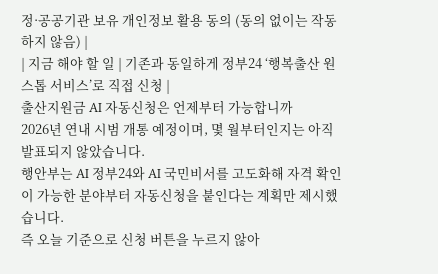정·공공기관 보유 개인정보 활용 동의 (동의 없이는 작동하지 않음) |
| 지금 해야 할 일 | 기존과 동일하게 정부24 ‘행복출산 원스톱 서비스’로 직접 신청 |
출산지원금 AI 자동신청은 언제부터 가능합니까
2026년 연내 시범 개통 예정이며, 몇 월부터인지는 아직 발표되지 않았습니다.
행안부는 AI 정부24와 AI 국민비서를 고도화해 자격 확인이 가능한 분야부터 자동신청을 붙인다는 계획만 제시했습니다.
즉 오늘 기준으로 신청 버튼을 누르지 않아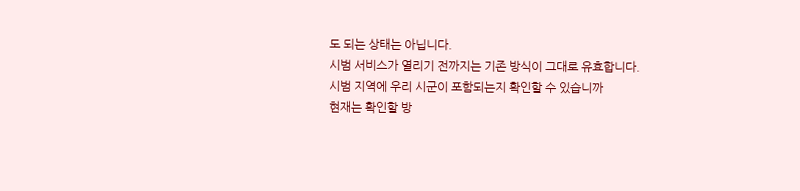도 되는 상태는 아닙니다.
시범 서비스가 열리기 전까지는 기존 방식이 그대로 유효합니다.
시범 지역에 우리 시군이 포함되는지 확인할 수 있습니까
현재는 확인할 방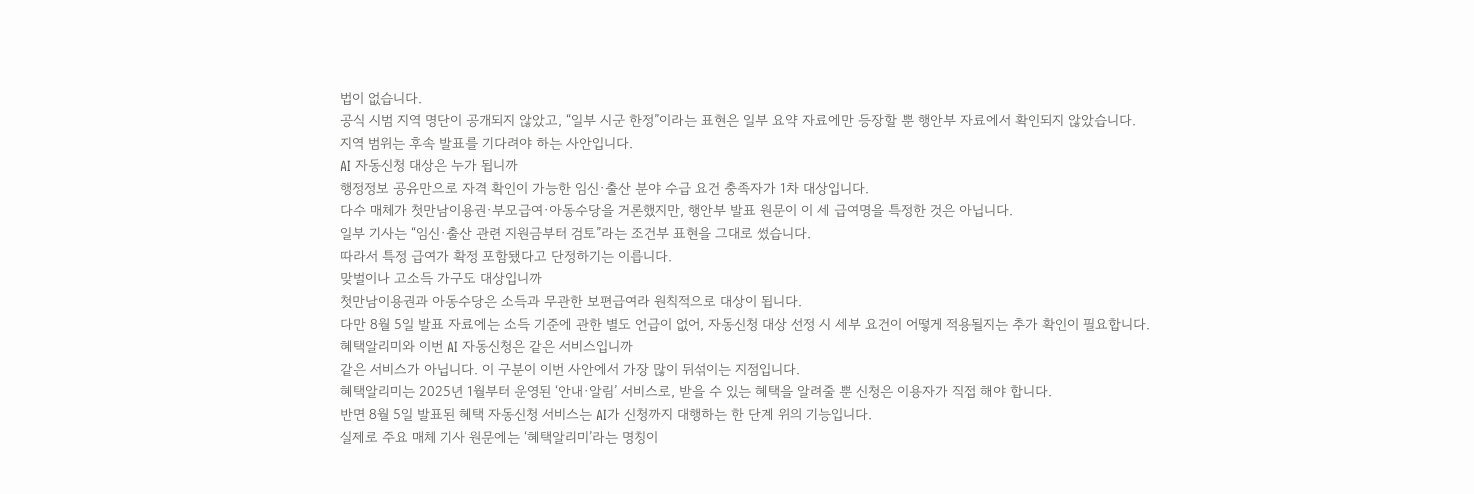법이 없습니다.
공식 시범 지역 명단이 공개되지 않았고, “일부 시군 한정”이라는 표현은 일부 요약 자료에만 등장할 뿐 행안부 자료에서 확인되지 않았습니다.
지역 범위는 후속 발표를 기다려야 하는 사안입니다.
AI 자동신청 대상은 누가 됩니까
행정정보 공유만으로 자격 확인이 가능한 임신·출산 분야 수급 요건 충족자가 1차 대상입니다.
다수 매체가 첫만남이용권·부모급여·아동수당을 거론했지만, 행안부 발표 원문이 이 세 급여명을 특정한 것은 아닙니다.
일부 기사는 “임신·출산 관련 지원금부터 검토”라는 조건부 표현을 그대로 썼습니다.
따라서 특정 급여가 확정 포함됐다고 단정하기는 이릅니다.
맞벌이나 고소득 가구도 대상입니까
첫만남이용권과 아동수당은 소득과 무관한 보편급여라 원칙적으로 대상이 됩니다.
다만 8월 5일 발표 자료에는 소득 기준에 관한 별도 언급이 없어, 자동신청 대상 선정 시 세부 요건이 어떻게 적용될지는 추가 확인이 필요합니다.
혜택알리미와 이번 AI 자동신청은 같은 서비스입니까
같은 서비스가 아닙니다. 이 구분이 이번 사안에서 가장 많이 뒤섞이는 지점입니다.
혜택알리미는 2025년 1월부터 운영된 ‘안내·알림’ 서비스로, 받을 수 있는 혜택을 알려줄 뿐 신청은 이용자가 직접 해야 합니다.
반면 8월 5일 발표된 혜택 자동신청 서비스는 AI가 신청까지 대행하는 한 단계 위의 기능입니다.
실제로 주요 매체 기사 원문에는 ‘혜택알리미’라는 명칭이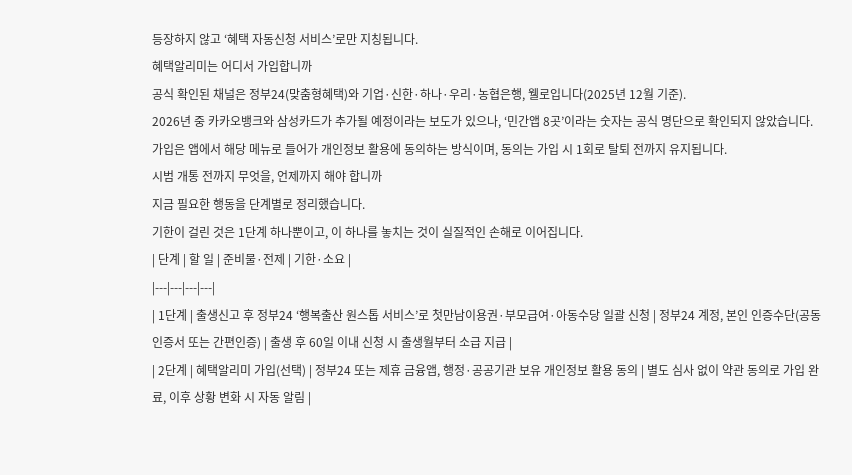등장하지 않고 ‘혜택 자동신청 서비스’로만 지칭됩니다.
혜택알리미는 어디서 가입합니까
공식 확인된 채널은 정부24(맞춤형혜택)와 기업·신한·하나·우리·농협은행, 웰로입니다(2025년 12월 기준).
2026년 중 카카오뱅크와 삼성카드가 추가될 예정이라는 보도가 있으나, ‘민간앱 8곳’이라는 숫자는 공식 명단으로 확인되지 않았습니다.
가입은 앱에서 해당 메뉴로 들어가 개인정보 활용에 동의하는 방식이며, 동의는 가입 시 1회로 탈퇴 전까지 유지됩니다.
시범 개통 전까지 무엇을, 언제까지 해야 합니까
지금 필요한 행동을 단계별로 정리했습니다.
기한이 걸린 것은 1단계 하나뿐이고, 이 하나를 놓치는 것이 실질적인 손해로 이어집니다.
| 단계 | 할 일 | 준비물·전제 | 기한·소요 |
|---|---|---|---|
| 1단계 | 출생신고 후 정부24 ‘행복출산 원스톱 서비스’로 첫만남이용권·부모급여·아동수당 일괄 신청 | 정부24 계정, 본인 인증수단(공동인증서 또는 간편인증) | 출생 후 60일 이내 신청 시 출생월부터 소급 지급 |
| 2단계 | 혜택알리미 가입(선택) | 정부24 또는 제휴 금융앱, 행정·공공기관 보유 개인정보 활용 동의 | 별도 심사 없이 약관 동의로 가입 완료, 이후 상황 변화 시 자동 알림 |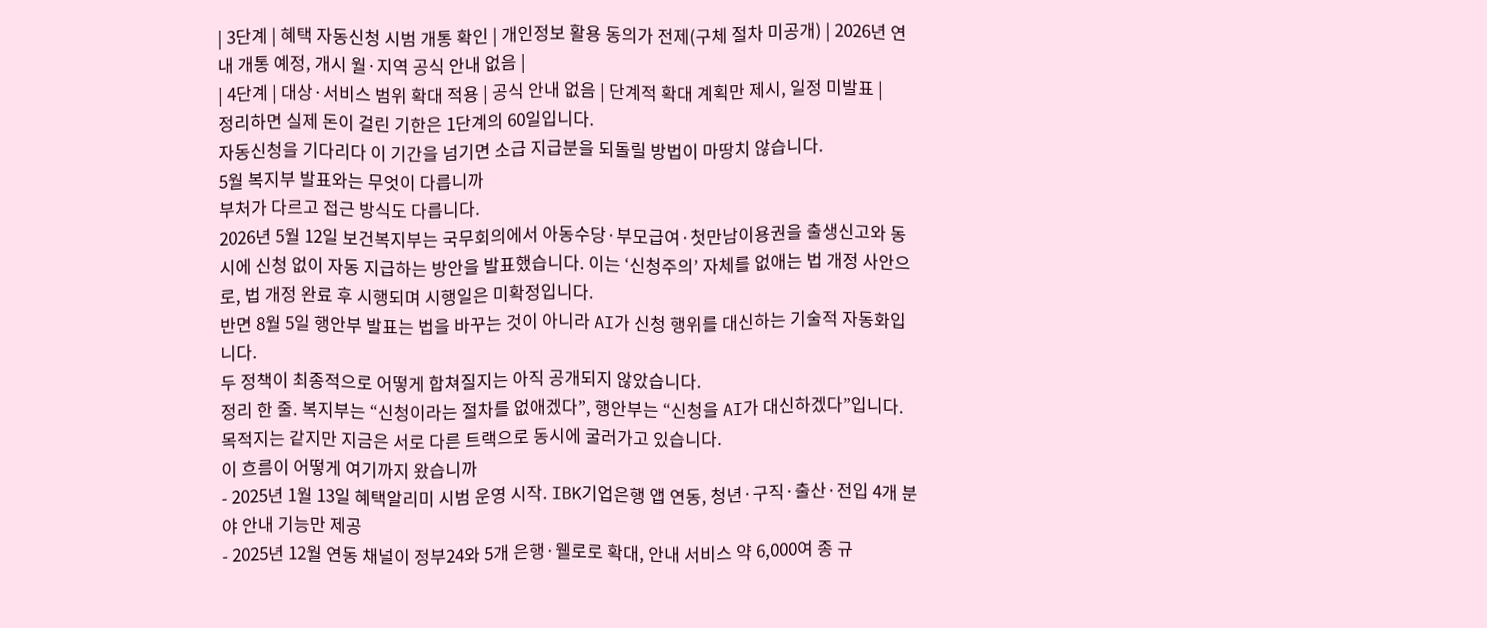| 3단계 | 혜택 자동신청 시범 개통 확인 | 개인정보 활용 동의가 전제(구체 절차 미공개) | 2026년 연내 개통 예정, 개시 월·지역 공식 안내 없음 |
| 4단계 | 대상·서비스 범위 확대 적용 | 공식 안내 없음 | 단계적 확대 계획만 제시, 일정 미발표 |
정리하면 실제 돈이 걸린 기한은 1단계의 60일입니다.
자동신청을 기다리다 이 기간을 넘기면 소급 지급분을 되돌릴 방법이 마땅치 않습니다.
5월 복지부 발표와는 무엇이 다릅니까
부처가 다르고 접근 방식도 다릅니다.
2026년 5월 12일 보건복지부는 국무회의에서 아동수당·부모급여·첫만남이용권을 출생신고와 동시에 신청 없이 자동 지급하는 방안을 발표했습니다. 이는 ‘신청주의’ 자체를 없애는 법 개정 사안으로, 법 개정 완료 후 시행되며 시행일은 미확정입니다.
반면 8월 5일 행안부 발표는 법을 바꾸는 것이 아니라 AI가 신청 행위를 대신하는 기술적 자동화입니다.
두 정책이 최종적으로 어떻게 합쳐질지는 아직 공개되지 않았습니다.
정리 한 줄. 복지부는 “신청이라는 절차를 없애겠다”, 행안부는 “신청을 AI가 대신하겠다”입니다. 목적지는 같지만 지금은 서로 다른 트랙으로 동시에 굴러가고 있습니다.
이 흐름이 어떻게 여기까지 왔습니까
- 2025년 1월 13일 혜택알리미 시범 운영 시작. IBK기업은행 앱 연동, 청년·구직·출산·전입 4개 분야 안내 기능만 제공
- 2025년 12월 연동 채널이 정부24와 5개 은행·웰로로 확대, 안내 서비스 약 6,000여 종 규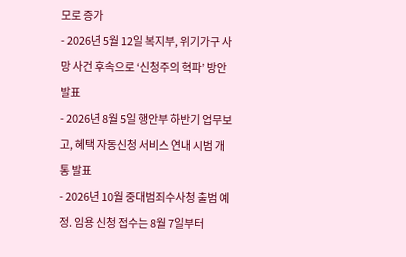모로 증가
- 2026년 5월 12일 복지부, 위기가구 사망 사건 후속으로 ‘신청주의 혁파’ 방안 발표
- 2026년 8월 5일 행안부 하반기 업무보고, 혜택 자동신청 서비스 연내 시범 개통 발표
- 2026년 10월 중대범죄수사청 출범 예정. 임용 신청 접수는 8월 7일부터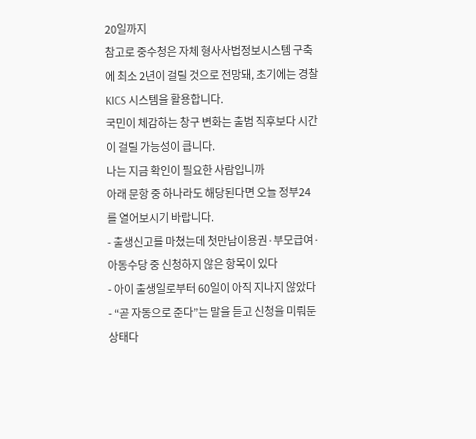20일까지
참고로 중수청은 자체 형사사법정보시스템 구축에 최소 2년이 걸릴 것으로 전망돼, 초기에는 경찰 KICS 시스템을 활용합니다.
국민이 체감하는 창구 변화는 출범 직후보다 시간이 걸릴 가능성이 큽니다.
나는 지금 확인이 필요한 사람입니까
아래 문항 중 하나라도 해당된다면 오늘 정부24를 열어보시기 바랍니다.
- 출생신고를 마쳤는데 첫만남이용권·부모급여·아동수당 중 신청하지 않은 항목이 있다
- 아이 출생일로부터 60일이 아직 지나지 않았다
- “곧 자동으로 준다”는 말을 듣고 신청을 미뤄둔 상태다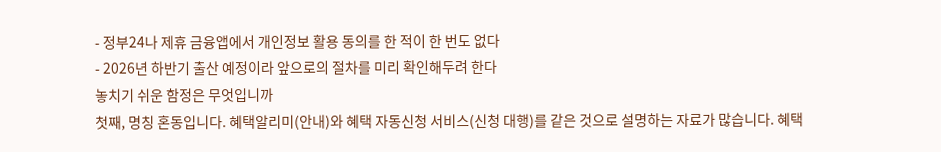- 정부24나 제휴 금융앱에서 개인정보 활용 동의를 한 적이 한 번도 없다
- 2026년 하반기 출산 예정이라 앞으로의 절차를 미리 확인해두려 한다
놓치기 쉬운 함정은 무엇입니까
첫째, 명칭 혼동입니다. 혜택알리미(안내)와 혜택 자동신청 서비스(신청 대행)를 같은 것으로 설명하는 자료가 많습니다. 혜택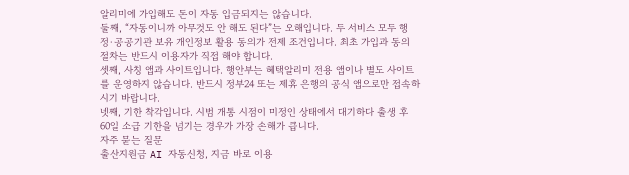알리미에 가입해도 돈이 자동 입금되지는 않습니다.
둘째, “자동이니까 아무것도 안 해도 된다”는 오해입니다. 두 서비스 모두 행정·공공기관 보유 개인정보 활용 동의가 전제 조건입니다. 최초 가입과 동의 절차는 반드시 이용자가 직접 해야 합니다.
셋째, 사칭 앱과 사이트입니다. 행안부는 혜택알리미 전용 앱이나 별도 사이트를 운영하지 않습니다. 반드시 정부24 또는 제휴 은행의 공식 앱으로만 접속하시기 바랍니다.
넷째, 기한 착각입니다. 시범 개통 시점이 미정인 상태에서 대기하다 출생 후 60일 소급 기한을 넘기는 경우가 가장 손해가 큽니다.
자주 묻는 질문
출산지원금 AI 자동신청, 지금 바로 이용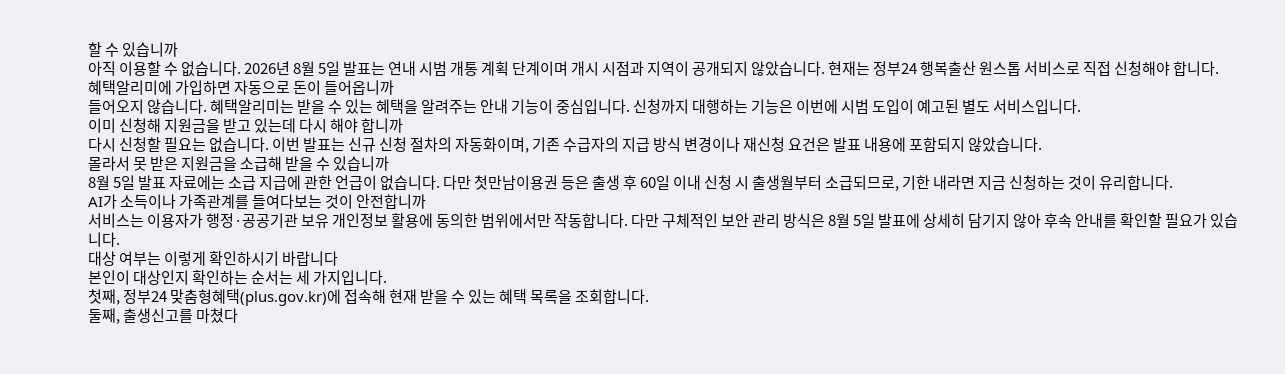할 수 있습니까
아직 이용할 수 없습니다. 2026년 8월 5일 발표는 연내 시범 개통 계획 단계이며 개시 시점과 지역이 공개되지 않았습니다. 현재는 정부24 행복출산 원스톱 서비스로 직접 신청해야 합니다.
혜택알리미에 가입하면 자동으로 돈이 들어옵니까
들어오지 않습니다. 혜택알리미는 받을 수 있는 혜택을 알려주는 안내 기능이 중심입니다. 신청까지 대행하는 기능은 이번에 시범 도입이 예고된 별도 서비스입니다.
이미 신청해 지원금을 받고 있는데 다시 해야 합니까
다시 신청할 필요는 없습니다. 이번 발표는 신규 신청 절차의 자동화이며, 기존 수급자의 지급 방식 변경이나 재신청 요건은 발표 내용에 포함되지 않았습니다.
몰라서 못 받은 지원금을 소급해 받을 수 있습니까
8월 5일 발표 자료에는 소급 지급에 관한 언급이 없습니다. 다만 첫만남이용권 등은 출생 후 60일 이내 신청 시 출생월부터 소급되므로, 기한 내라면 지금 신청하는 것이 유리합니다.
AI가 소득이나 가족관계를 들여다보는 것이 안전합니까
서비스는 이용자가 행정·공공기관 보유 개인정보 활용에 동의한 범위에서만 작동합니다. 다만 구체적인 보안 관리 방식은 8월 5일 발표에 상세히 담기지 않아 후속 안내를 확인할 필요가 있습니다.
대상 여부는 이렇게 확인하시기 바랍니다
본인이 대상인지 확인하는 순서는 세 가지입니다.
첫째, 정부24 맞춤형혜택(plus.gov.kr)에 접속해 현재 받을 수 있는 혜택 목록을 조회합니다.
둘째, 출생신고를 마쳤다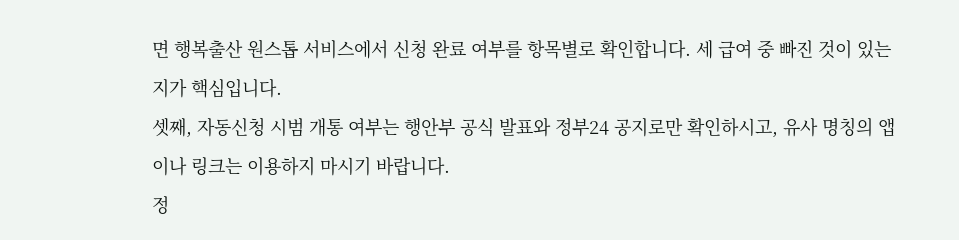면 행복출산 원스톱 서비스에서 신청 완료 여부를 항목별로 확인합니다. 세 급여 중 빠진 것이 있는지가 핵심입니다.
셋째, 자동신청 시범 개통 여부는 행안부 공식 발표와 정부24 공지로만 확인하시고, 유사 명칭의 앱이나 링크는 이용하지 마시기 바랍니다.
정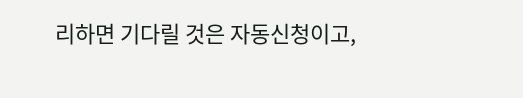리하면 기다릴 것은 자동신청이고,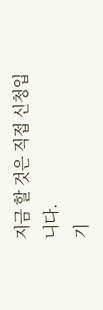지금 할 것은 직접 신청입니다.
기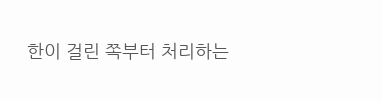한이 걸린 쪽부터 처리하는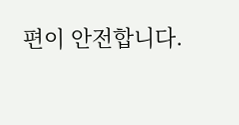편이 안전합니다.